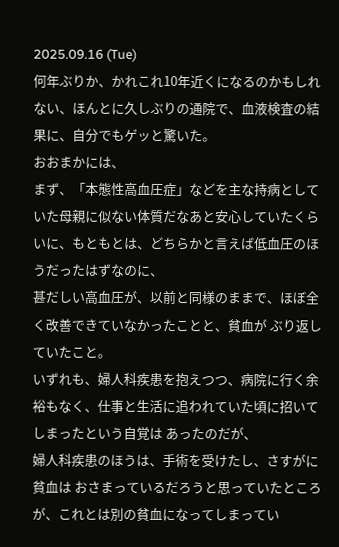2025.09.16 (Tue)
何年ぶりか、かれこれ10年近くになるのかもしれない、ほんとに久しぶりの通院で、血液検査の結果に、自分でもゲッと驚いた。
おおまかには、
まず、「本態性高血圧症」などを主な持病としていた母親に似ない体質だなあと安心していたくらいに、もともとは、どちらかと言えば低血圧のほうだったはずなのに、
甚だしい高血圧が、以前と同様のままで、ほぼ全く改善できていなかったことと、貧血が ぶり返していたこと。
いずれも、婦人科疾患を抱えつつ、病院に行く余裕もなく、仕事と生活に追われていた頃に招いてしまったという自覚は あったのだが、
婦人科疾患のほうは、手術を受けたし、さすがに貧血は おさまっているだろうと思っていたところが、これとは別の貧血になってしまってい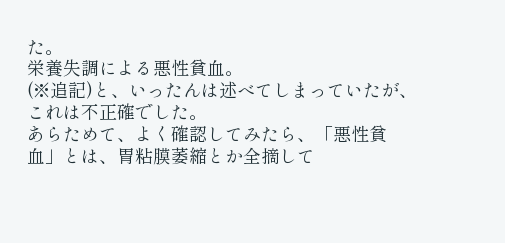た。
栄養失調による悪性貧血。
(※追記)と、いったんは述べてしまっていたが、これは不正確でした。
あらためて、よく確認してみたら、「悪性貧血」とは、胃粘膜萎縮とか全摘して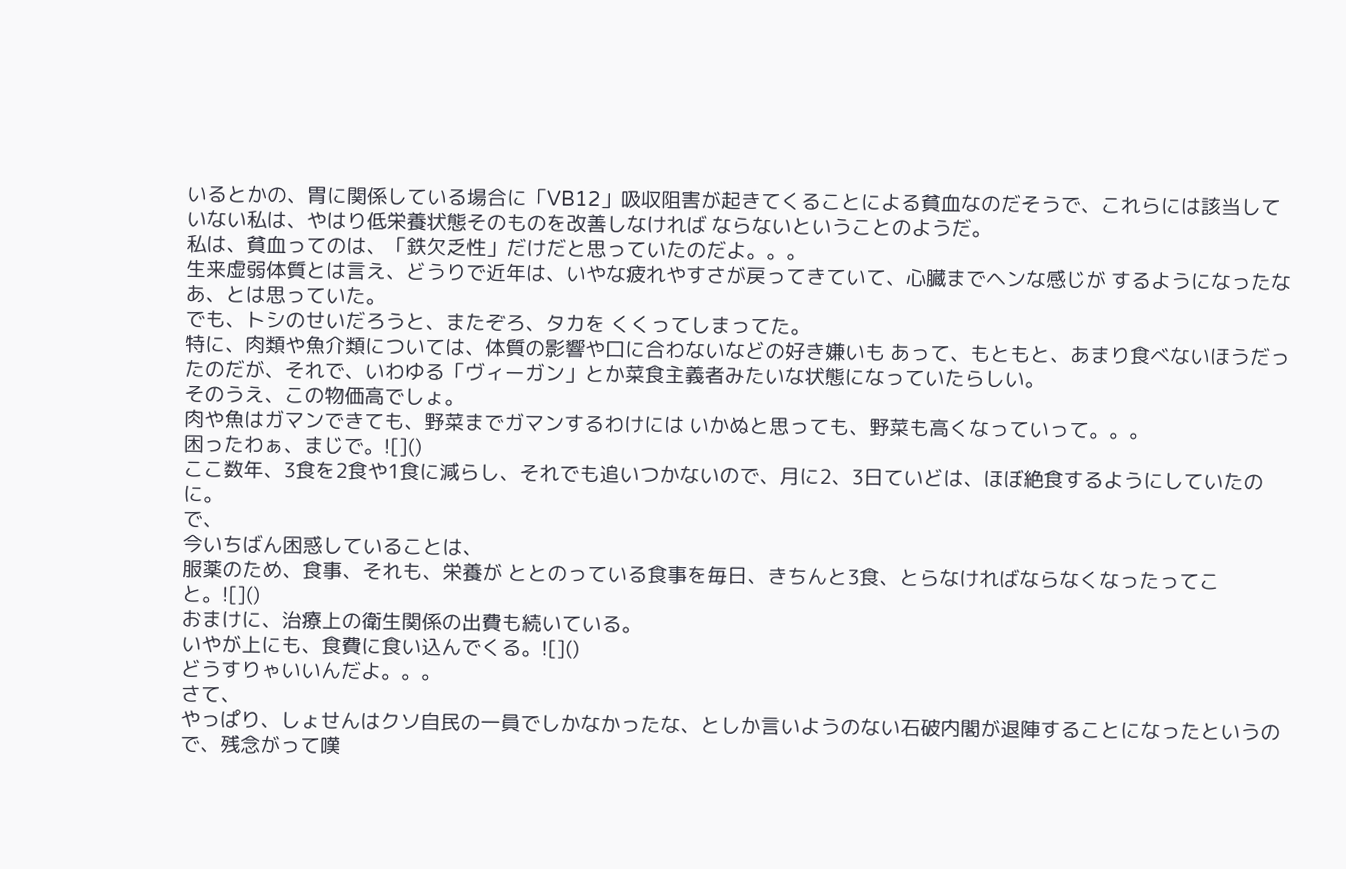いるとかの、胃に関係している場合に「VB12」吸収阻害が起きてくることによる貧血なのだそうで、これらには該当していない私は、やはり低栄養状態そのものを改善しなければ ならないということのようだ。
私は、貧血ってのは、「鉄欠乏性」だけだと思っていたのだよ。。。
生来虚弱体質とは言え、どうりで近年は、いやな疲れやすさが戻ってきていて、心臓までヘンな感じが するようになったなあ、とは思っていた。
でも、トシのせいだろうと、またぞろ、タカを くくってしまってた。
特に、肉類や魚介類については、体質の影響や口に合わないなどの好き嫌いも あって、もともと、あまり食べないほうだったのだが、それで、いわゆる「ヴィーガン」とか菜食主義者みたいな状態になっていたらしい。
そのうえ、この物価高でしょ。
肉や魚はガマンできても、野菜までガマンするわけには いかぬと思っても、野菜も高くなっていって。。。
困ったわぁ、まじで。![]()
ここ数年、3食を2食や1食に減らし、それでも追いつかないので、月に2、3日ていどは、ほぼ絶食するようにしていたのに。
で、
今いちばん困惑していることは、
服薬のため、食事、それも、栄養が ととのっている食事を毎日、きちんと3食、とらなければならなくなったってこと。![]()
おまけに、治療上の衛生関係の出費も続いている。
いやが上にも、食費に食い込んでくる。![]()
どうすりゃいいんだよ。。。
さて、
やっぱり、しょせんはクソ自民の一員でしかなかったな、としか言いようのない石破内閣が退陣することになったというので、残念がって嘆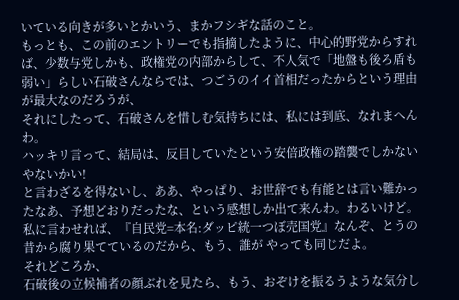いている向きが多いとかいう、まかフシギな話のこと。
もっとも、この前のエントリーでも指摘したように、中心的野党からすれば、少数与党しかも、政権党の内部からして、不人気で「地盤も後ろ盾も弱い」らしい石破さんならでは、つごうのイイ首相だったからという理由が最大なのだろうが、
それにしたって、石破さんを惜しむ気持ちには、私には到底、なれまへんわ。
ハッキリ言って、結局は、反目していたという安倍政権の踏襲でしかないやないかい!
と言わざるを得ないし、ああ、やっぱり、お世辞でも有能とは言い難かったなあ、予想どおりだったな、という感想しか出て来んわ。わるいけど。
私に言わせれば、『自民党=本名:ダッピ統一つぼ売国党』なんぞ、とうの昔から腐り果てているのだから、もう、誰が やっても同じだよ。
それどころか、
石破後の立候補者の顔ぶれを見たら、もう、おぞけを振るうような気分し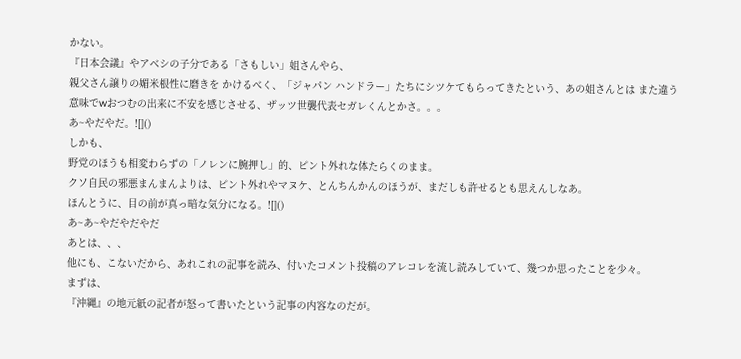かない。
『日本会議』やアベシの子分である「さもしい」姐さんやら、
親父さん譲りの媚米根性に磨きを かけるべく、「ジャパン ハンドラー」たちにシツケてもらってきたという、あの姐さんとは また違う意味でwおつむの出来に不安を感じさせる、ザッツ世襲代表セガレくんとかさ。。。
あ~やだやだ。![]()
しかも、
野党のほうも相変わらずの「ノレンに腕押し」的、ピント外れな体たらくのまま。
クソ自民の邪悪まんまんよりは、ピント外れやマヌケ、とんちんかんのほうが、まだしも許せるとも思えんしなあ。
ほんとうに、目の前が真っ暗な気分になる。![]()
あ~あ~やだやだやだ
あとは、、、
他にも、こないだから、あれこれの記事を読み、付いたコメント投稿のアレコレを流し読みしていて、幾つか思ったことを少々。
まずは、
『沖縄』の地元紙の記者が怒って書いたという記事の内容なのだが。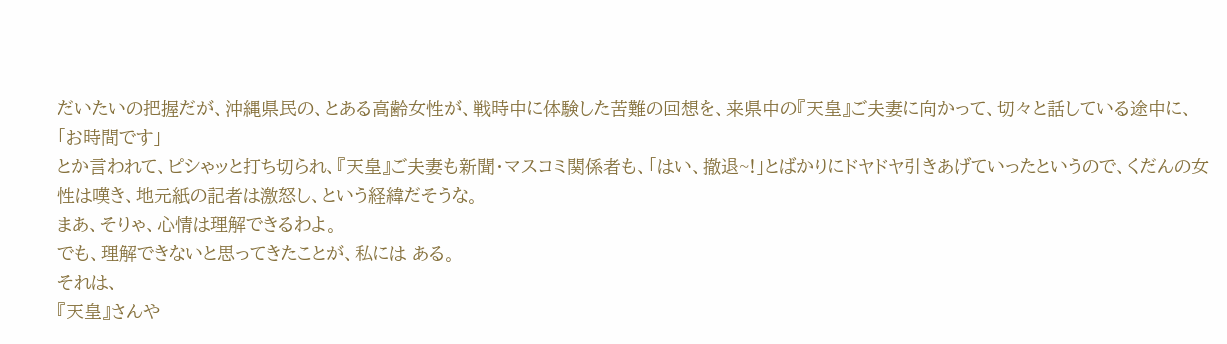だいたいの把握だが、沖縄県民の、とある高齢女性が、戦時中に体験した苦難の回想を、来県中の『天皇』ご夫妻に向かって、切々と話している途中に、
「お時間です」
とか言われて、ピシゃッと打ち切られ、『天皇』ご夫妻も新聞・マスコミ関係者も、「はい、撤退~!」とばかりにドヤドヤ引きあげていったというので、くだんの女性は嘆き、地元紙の記者は激怒し、という経緯だそうな。
まあ、そりゃ、心情は理解できるわよ。
でも、理解できないと思ってきたことが、私には ある。
それは、
『天皇』さんや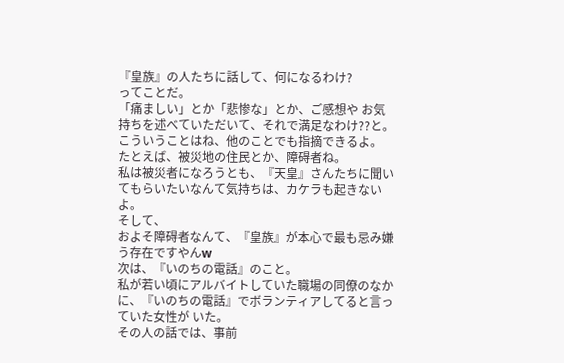『皇族』の人たちに話して、何になるわけ?
ってことだ。
「痛ましい」とか「悲惨な」とか、ご感想や お気持ちを述べていただいて、それで満足なわけ??と。
こういうことはね、他のことでも指摘できるよ。
たとえば、被災地の住民とか、障碍者ね。
私は被災者になろうとも、『天皇』さんたちに聞いてもらいたいなんて気持ちは、カケラも起きないよ。
そして、
およそ障碍者なんて、『皇族』が本心で最も忌み嫌う存在ですやんw
次は、『いのちの電話』のこと。
私が若い頃にアルバイトしていた職場の同僚のなかに、『いのちの電話』でボランティアしてると言っていた女性が いた。
その人の話では、事前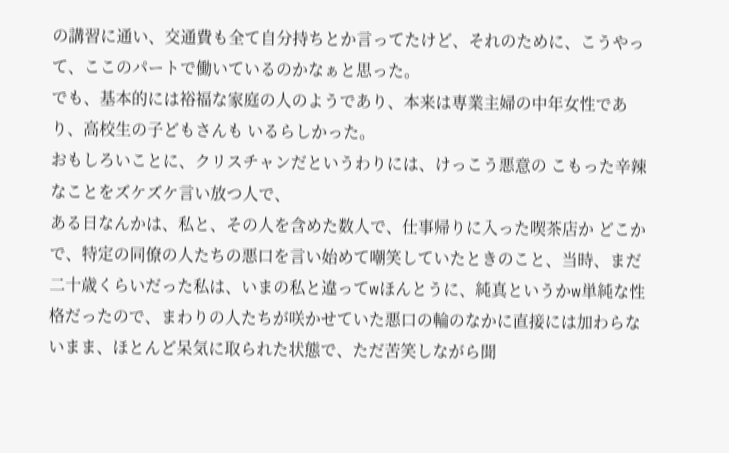の講習に通い、交通費も全て自分持ちとか言ってたけど、それのために、こうやって、ここのパートで働いているのかなぁと思った。
でも、基本的には裕福な家庭の人のようであり、本来は専業主婦の中年女性であり、高校生の子どもさんも いるらしかった。
おもしろいことに、クリスチャンだというわりには、けっこう悪意の こもった辛辣なことをズケズケ言い放つ人で、
ある日なんかは、私と、その人を含めた数人で、仕事帰りに入った喫茶店か どこかで、特定の同僚の人たちの悪口を言い始めて嘲笑していたときのこと、当時、まだ二十歳くらいだった私は、いまの私と違ってwほんとうに、純真というかw単純な性格だったので、まわりの人たちが咲かせていた悪口の輪のなかに直接には加わらないまま、ほとんど呆気に取られた状態で、ただ苦笑しながら聞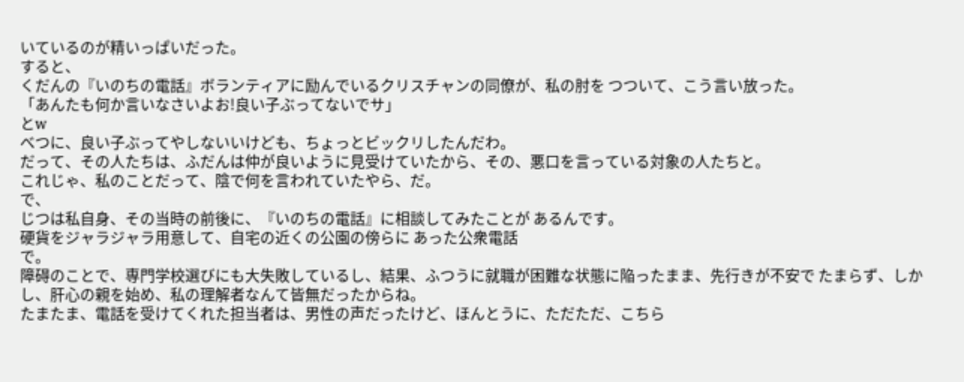いているのが精いっぱいだった。
すると、
くだんの『いのちの電話』ボランティアに励んでいるクリスチャンの同僚が、私の肘を つついて、こう言い放った。
「あんたも何か言いなさいよお!良い子ぶってないでサ」
とw
べつに、良い子ぶってやしないいけども、ちょっとビックリしたんだわ。
だって、その人たちは、ふだんは仲が良いように見受けていたから、その、悪口を言っている対象の人たちと。
これじゃ、私のことだって、陰で何を言われていたやら、だ。
で、
じつは私自身、その当時の前後に、『いのちの電話』に相談してみたことが あるんです。
硬貨をジャラジャラ用意して、自宅の近くの公園の傍らに あった公衆電話
で。
障碍のことで、専門学校選びにも大失敗しているし、結果、ふつうに就職が困難な状態に陥ったまま、先行きが不安で たまらず、しかし、肝心の親を始め、私の理解者なんて皆無だったからね。
たまたま、電話を受けてくれた担当者は、男性の声だったけど、ほんとうに、ただただ、こちら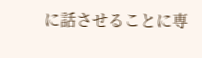に話させることに専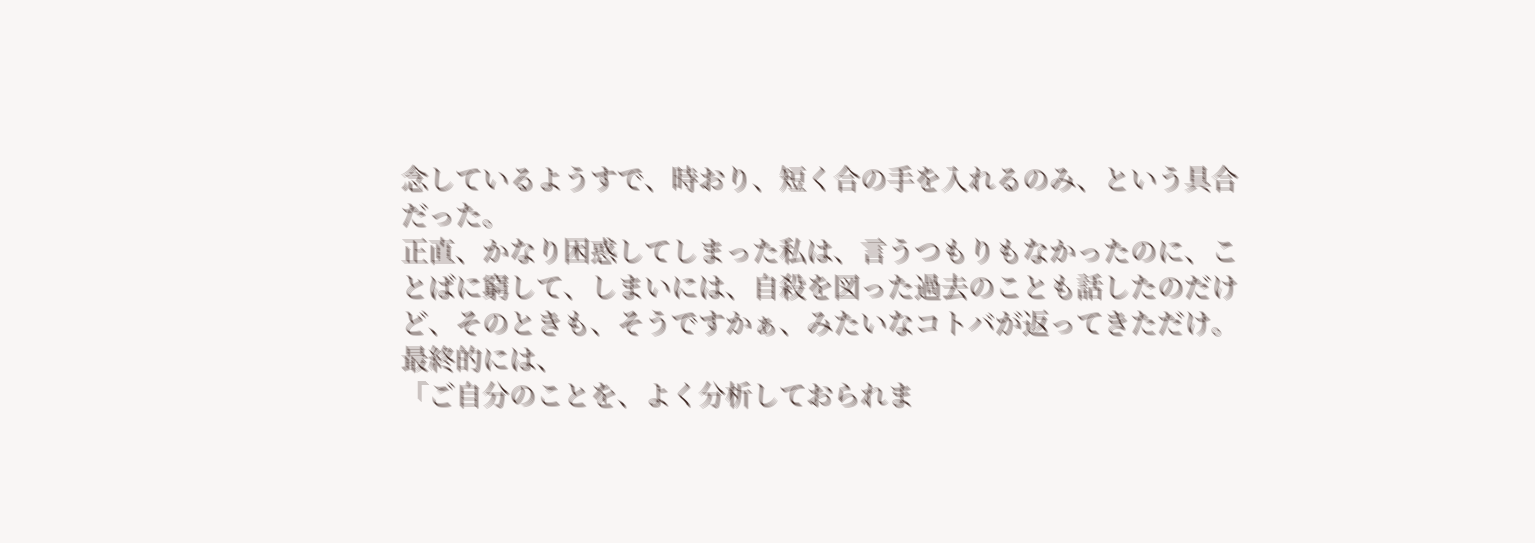念しているようすで、時おり、短く合の手を入れるのみ、という具合だった。
正直、かなり困惑してしまった私は、言うつもりもなかったのに、ことばに窮して、しまいには、自殺を図った過去のことも話したのだけど、そのときも、そうですかぁ、みたいなコトバが返ってきただけ。
最終的には、
「ご自分のことを、よく分析しておられま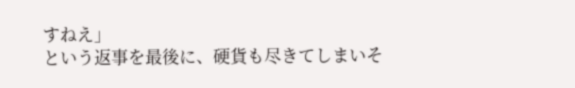すねえ」
という返事を最後に、硬貨も尽きてしまいそ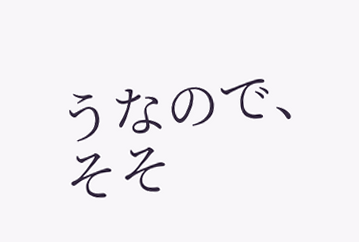うなので、そそ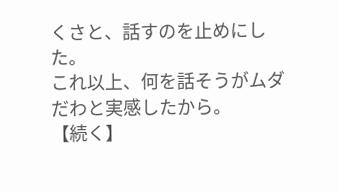くさと、話すのを止めにした。
これ以上、何を話そうがムダだわと実感したから。
【続く】